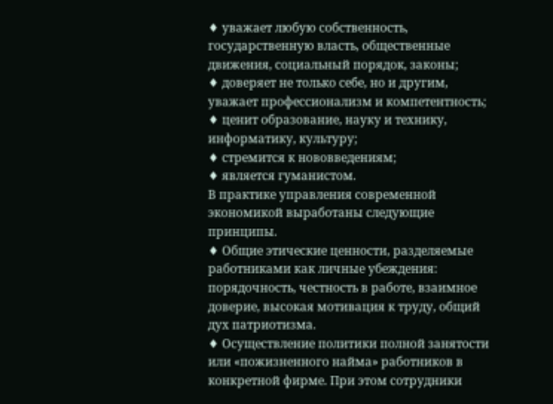♦ уважает любую собственность, государственную власть, общественные движения, социальный порядок, законы;
♦ доверяет не только себе, но и другим, уважает профессионализм и компетентность;
♦ ценит образование, науку и технику, информатику, культуру;
♦ стремится к нововведениям;
♦ является гуманистом.
В практике управления современной экономикой выработаны следующие принципы.
♦ Общие этические ценности, разделяемые работниками как личные убеждения: порядочность, честность в работе, взаимное доверие, высокая мотивация к труду, общий дух патриотизма.
♦ Осуществление политики полной занятости или «пожизненного найма» работников в конкретной фирме. При этом сотрудники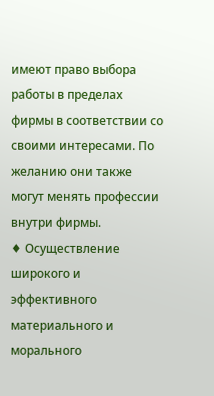имеют право выбора работы в пределах фирмы в соответствии со своими интересами. По желанию они также могут менять профессии внутри фирмы.
♦ Осуществление широкого и эффективного материального и морального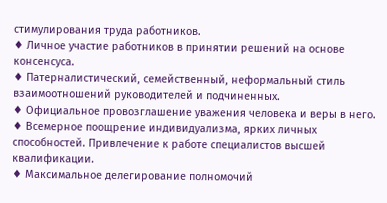стимулирования труда работников.
♦ Личное участие работников в принятии решений на основе консенсуса.
♦ Патерналистический, семейственный, неформальный стиль взаимоотношений руководителей и подчиненных.
♦ Официальное провозглашение уважения человека и веры в него.
♦ Всемерное поощрение индивидуализма, ярких личных способностей. Привлечение к работе специалистов высшей квалификации.
♦ Максимальное делегирование полномочий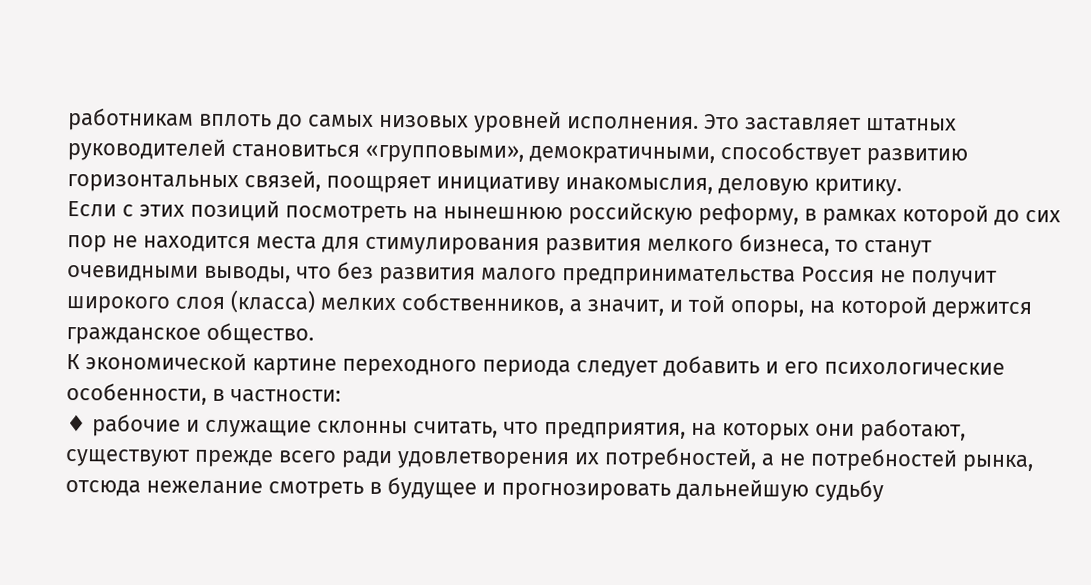работникам вплоть до самых низовых уровней исполнения. Это заставляет штатных руководителей становиться «групповыми», демократичными, способствует развитию горизонтальных связей, поощряет инициативу инакомыслия, деловую критику.
Если с этих позиций посмотреть на нынешнюю российскую реформу, в рамках которой до сих пор не находится места для стимулирования развития мелкого бизнеса, то станут очевидными выводы, что без развития малого предпринимательства Россия не получит широкого слоя (класса) мелких собственников, а значит, и той опоры, на которой держится гражданское общество.
К экономической картине переходного периода следует добавить и его психологические особенности, в частности:
♦ рабочие и служащие склонны считать, что предприятия, на которых они работают, существуют прежде всего ради удовлетворения их потребностей, а не потребностей рынка, отсюда нежелание смотреть в будущее и прогнозировать дальнейшую судьбу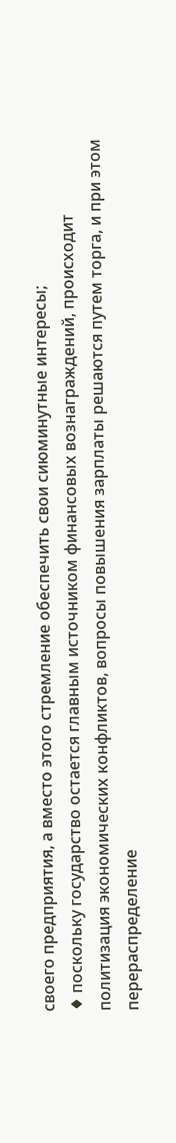своего предприятия, а вместо этого стремление обеспечить свои сиюминутные интересы;
♦ поскольку государство остается главным источником финансовых вознаграждений, происходит политизация экономических конфликтов, вопросы повышения зарплаты решаются путем торга, и при этом перераспределение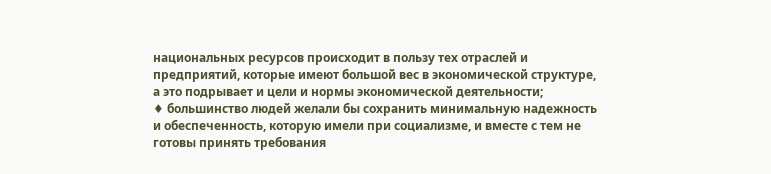национальных ресурсов происходит в пользу тех отраслей и предприятий, которые имеют большой вес в экономической структуре, а это подрывает и цели и нормы экономической деятельности;
♦ большинство людей желали бы сохранить минимальную надежность и обеспеченность, которую имели при социализме, и вместе с тем не готовы принять требования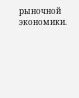рыночной экономики.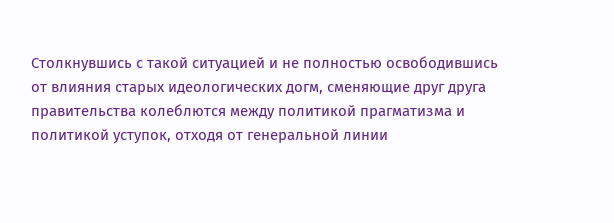Столкнувшись с такой ситуацией и не полностью освободившись от влияния старых идеологических догм, сменяющие друг друга правительства колеблются между политикой прагматизма и политикой уступок, отходя от генеральной линии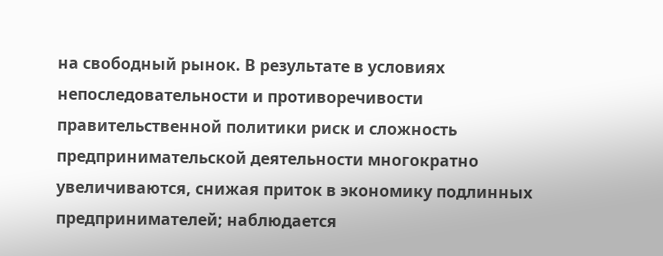на свободный рынок. В результате в условиях непоследовательности и противоречивости правительственной политики риск и сложность предпринимательской деятельности многократно увеличиваются, снижая приток в экономику подлинных предпринимателей; наблюдается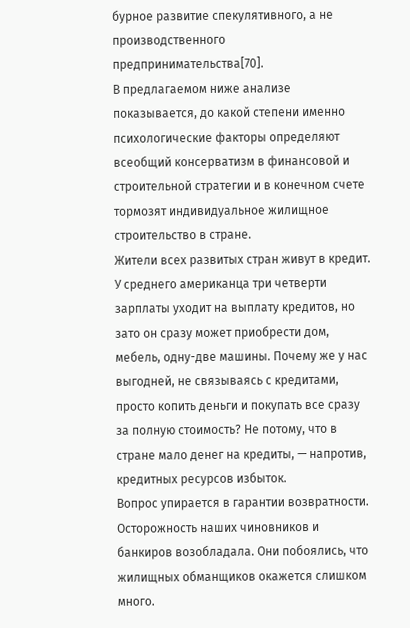бурное развитие спекулятивного, а не производственного предпринимательства[70].
В предлагаемом ниже анализе показывается, до какой степени именно психологические факторы определяют всеобщий консерватизм в финансовой и строительной стратегии и в конечном счете тормозят индивидуальное жилищное строительство в стране.
Жители всех развитых стран живут в кредит.
У среднего американца три четверти зарплаты уходит на выплату кредитов, но зато он сразу может приобрести дом, мебель, одну-две машины. Почему же у нас выгодней, не связываясь с кредитами, просто копить деньги и покупать все сразу за полную стоимость? Не потому, что в стране мало денег на кредиты, — напротив, кредитных ресурсов избыток.
Вопрос упирается в гарантии возвратности.
Осторожность наших чиновников и банкиров возобладала. Они побоялись, что жилищных обманщиков окажется слишком много.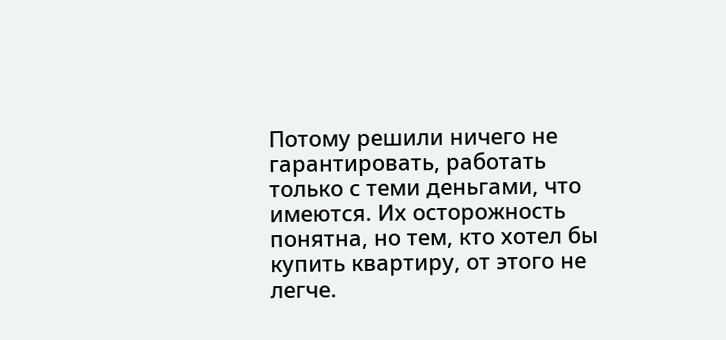Потому решили ничего не гарантировать, работать только с теми деньгами, что имеются. Их осторожность понятна, но тем, кто хотел бы купить квартиру, от этого не легче.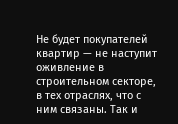Не будет покупателей квартир — не наступит оживление в строительном секторе, в тех отраслях, что с ним связаны. Так и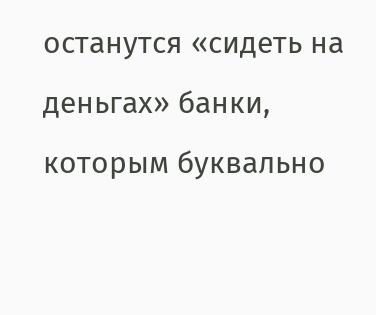останутся «сидеть на деньгах» банки, которым буквально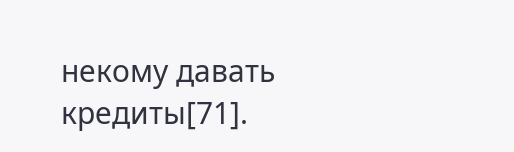некому давать кредиты[71].